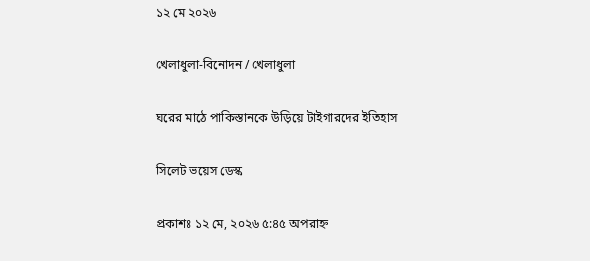১২ মে ২০২৬

খেলাধুলা-বিনোদন / খেলাধুলা

ঘরের মাঠে পাকিস্তানকে উড়িয়ে টাইগারদের ইতিহাস

সিলেট ভয়েস ডেস্ক

প্রকাশঃ ১২ মে, ২০২৬ ৫:৪৫ অপরাহ্ন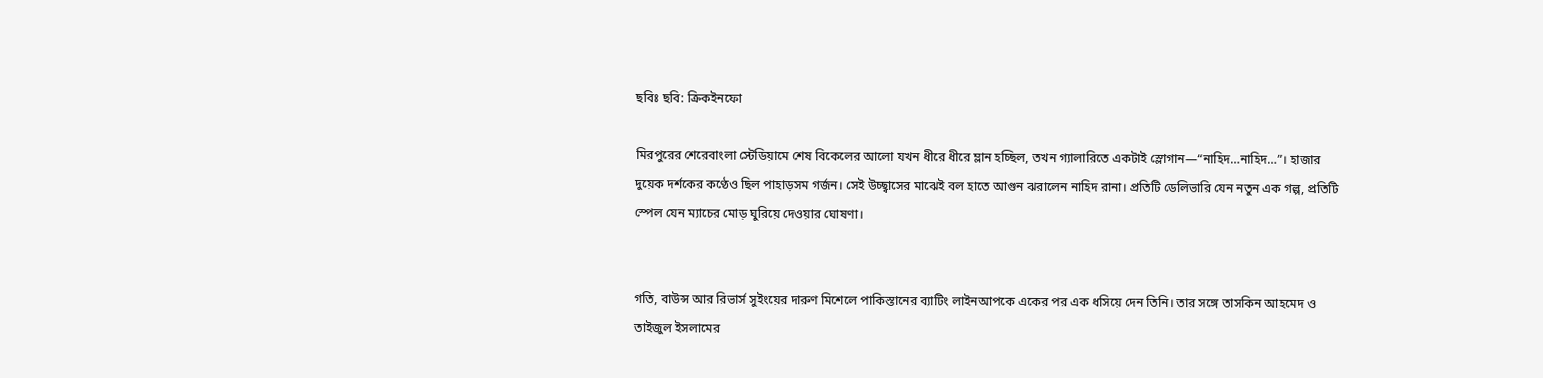ছবিঃ ছবি: ক্রিকইনফো

মিরপুরের শেরেবাংলা স্টেডিয়ামে শেষ বিকেলের আলো যখন ধীরে ধীরে ম্লান হচ্ছিল, তখন গ্যালারিতে একটাই স্লোগান—“নাহিদ…নাহিদ…”। হাজার দুয়েক দর্শকের কণ্ঠেও ছিল পাহাড়সম গর্জন। সেই উচ্ছ্বাসের মাঝেই বল হাতে আগুন ঝরালেন নাহিদ রানা। প্রতিটি ডেলিভারি যেন নতুন এক গল্প, প্রতিটি স্পেল যেন ম্যাচের মোড় ঘুরিয়ে দেওয়ার ঘোষণা।


গতি, বাউন্স আর রিভার্স সুইংয়ের দারুণ মিশেলে পাকিস্তানের ব্যাটিং লাইনআপকে একের পর এক ধসিয়ে দেন তিনি। তার সঙ্গে তাসকিন আহমেদ ও তাইজুল ইসলামের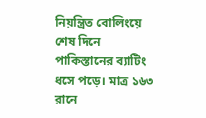নিয়ন্ত্রিত বোলিংয়ে শেষ দিনে পাকিস্তানের ব্যাটিং ধসে পড়ে। মাত্র ১৬৩ রানে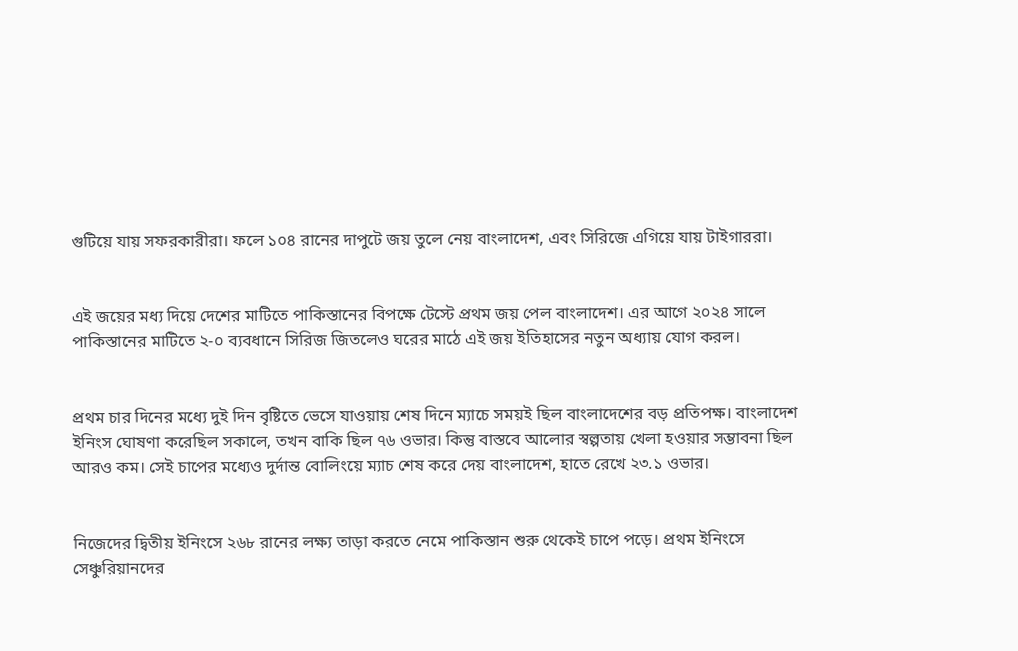গুটিয়ে যায় সফরকারীরা। ফলে ১০৪ রানের দাপুটে জয় তুলে নেয় বাংলাদেশ, এবং সিরিজে এগিয়ে যায় টাইগাররা।


এই জয়ের মধ্য দিয়ে দেশের মাটিতে পাকিস্তানের বিপক্ষে টেস্টে প্রথম জয় পেল বাংলাদেশ। এর আগে ২০২৪ সালে পাকিস্তানের মাটিতে ২-০ ব্যবধানে সিরিজ জিতলেও ঘরের মাঠে এই জয় ইতিহাসের নতুন অধ্যায় যোগ করল।


প্রথম চার দিনের মধ্যে দুই দিন বৃষ্টিতে ভেসে যাওয়ায় শেষ দিনে ম্যাচে সময়ই ছিল বাংলাদেশের বড় প্রতিপক্ষ। বাংলাদেশ ইনিংস ঘোষণা করেছিল সকালে, তখন বাকি ছিল ৭৬ ওভার। কিন্তু বাস্তবে আলোর স্বল্পতায় খেলা হওয়ার সম্ভাবনা ছিল আরও কম। সেই চাপের মধ্যেও দুর্দান্ত বোলিংয়ে ম্যাচ শেষ করে দেয় বাংলাদেশ, হাতে রেখে ২৩.১ ওভার।


নিজেদের দ্বিতীয় ইনিংসে ২৬৮ রানের লক্ষ্য তাড়া করতে নেমে পাকিস্তান শুরু থেকেই চাপে পড়ে। প্রথম ইনিংসে সেঞ্চুরিয়ানদের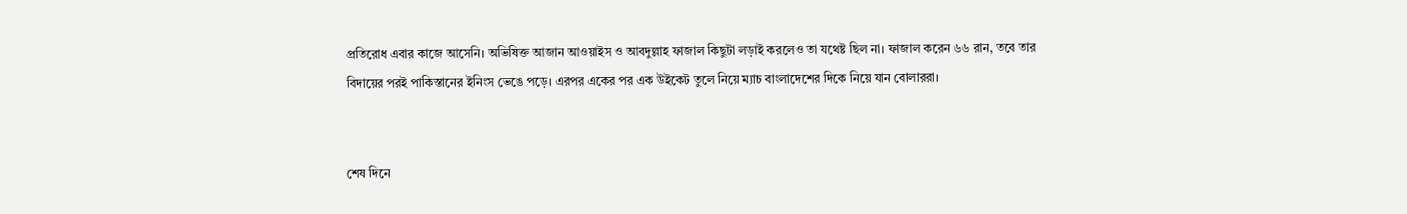প্রতিরোধ এবার কাজে আসেনি। অভিষিক্ত আজান আওয়াইস ও আবদুল্লাহ ফাজাল কিছুটা লড়াই করলেও তা যথেষ্ট ছিল না। ফাজাল করেন ৬৬ রান, তবে তার বিদায়ের পরই পাকিস্তানের ইনিংস ভেঙে পড়ে। এরপর একের পর এক উইকেট তুলে নিয়ে ম্যাচ বাংলাদেশের দিকে নিয়ে যান বোলাররা।


শেষ দিনে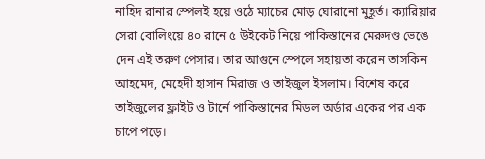নাহিদ রানার স্পেলই হয়ে ওঠে ম্যাচের মোড় ঘোরানো মুহূর্ত। ক্যারিয়ার সেরা বোলিংয়ে ৪০ রানে ৫ উইকেট নিয়ে পাকিস্তানের মেরুদণ্ড ভেঙে দেন এই তরুণ পেসার। তার আগুনে স্পেলে সহায়তা করেন তাসকিন আহমেদ, মেহেদী হাসান মিরাজ ও তাইজুল ইসলাম। বিশেষ করে তাইজুলের ফ্লাইট ও টার্নে পাকিস্তানের মিডল অর্ডার একের পর এক চাপে পড়ে।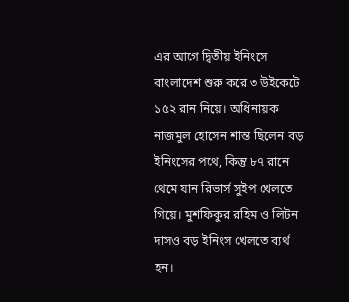এর আগে দ্বিতীয় ইনিংসে বাংলাদেশ শুরু করে ৩ উইকেটে ১৫২ রান নিয়ে। অধিনায়ক নাজমুল হোসেন শান্ত ছিলেন বড় ইনিংসের পথে, কিন্তু ৮৭ রানে থেমে যান রিভার্স সুইপ খেলতে গিয়ে। মুশফিকুর রহিম ও লিটন দাসও বড় ইনিংস খেলতে ব্যর্থ হন।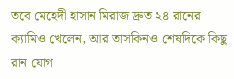তবে মেহেদী হাসান মিরাজ দ্রুত ২৪ রানের ক্যামিও খেলেন, আর তাসকিনও শেষদিকে কিছু রান যোগ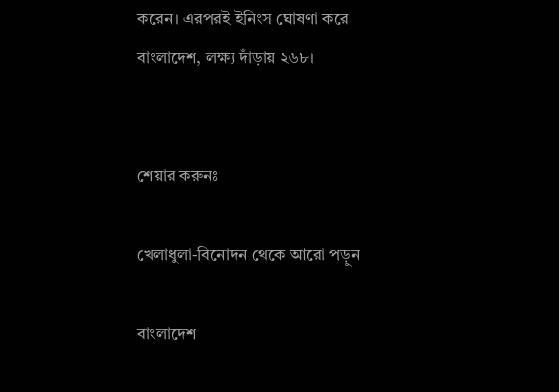করেন। এরপরই ইনিংস ঘোষণা করে বাংলাদেশ, লক্ষ্য দাঁড়ায় ২৬৮।


শেয়ার করুনঃ

খেলাধুলা-বিনোদন থেকে আরো পড়ুন

বাংলাদেশ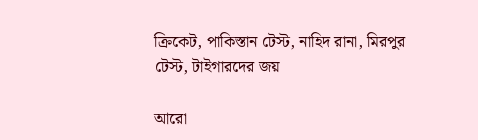ক্রিকেট, পাকিস্তান টেস্ট, নাহিদ রানা, মিরপুর টেস্ট, টাইগারদের জয়

আরো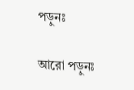পড়ুনঃ

আরো পড়ুনঃ